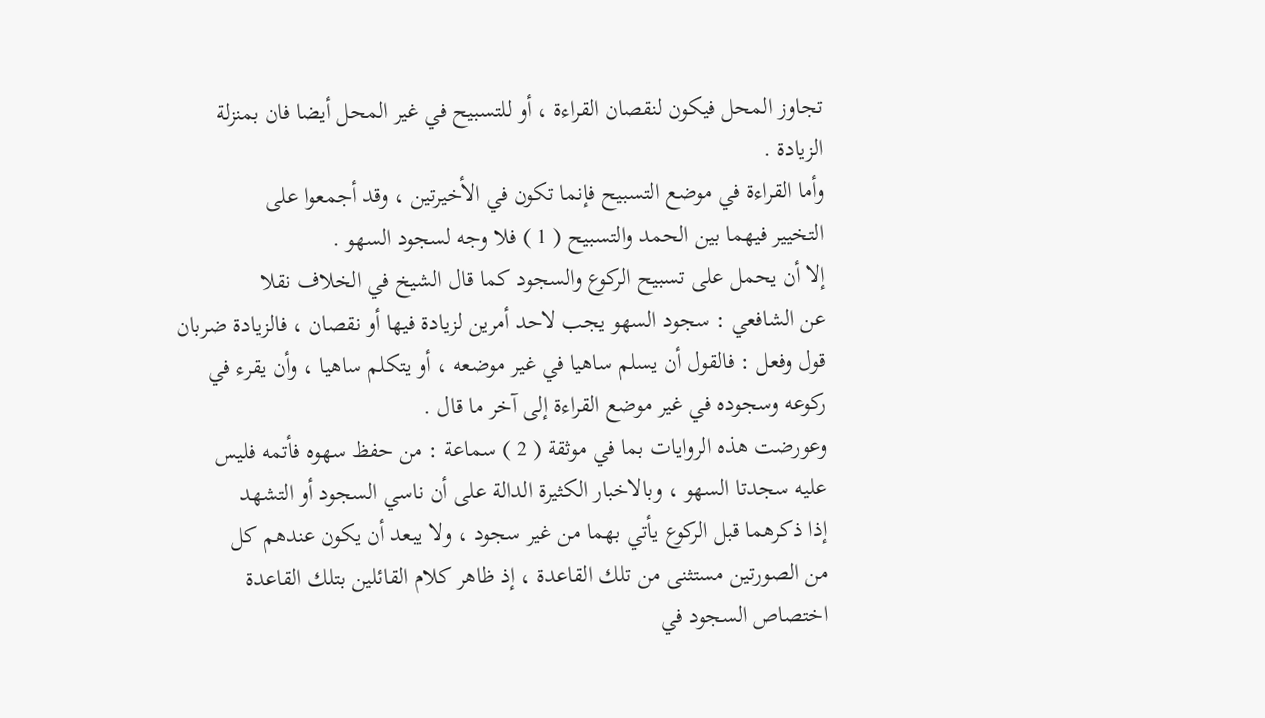تجاوز المحل فيكون لنقصان القراءة ، أو للتسبيح في غير المحل أيضا فان بمنزلة
الزيادة .
وأما القراءة في موضع التسبيح فإنما تكون في الأخيرتين ، وقد أجمعوا على
التخيير فيهما بين الحمد والتسبيح ( 1 ) فلا وجه لسجود السهو .
إلا أن يحمل على تسبيح الركوع والسجود كما قال الشيخ في الخلاف نقلا
عن الشافعي : سجود السهو يجب لاحد أمرين لزيادة فيها أو نقصان ، فالزيادة ضربان
قول وفعل : فالقول أن يسلم ساهيا في غير موضعه ، أو يتكلم ساهيا ، وأن يقرء في
ركوعه وسجوده في غير موضع القراءة إلى آخر ما قال .
وعورضت هذه الروايات بما في موثقة ( 2 ) سماعة : من حفظ سهوه فأتمه فليس
عليه سجدتا السهو ، وبالاخبار الكثيرة الدالة على أن ناسي السجود أو التشهد
إذا ذكرهما قبل الركوع يأتي بهما من غير سجود ، ولا يبعد أن يكون عندهم كل
من الصورتين مستثنى من تلك القاعدة ، إذ ظاهر كلام القائلين بتلك القاعدة
اختصاص السجود في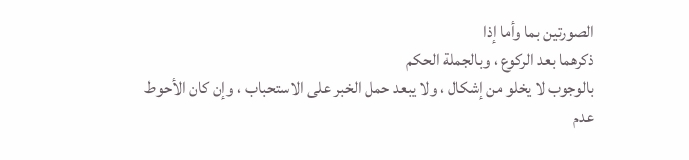الصورتين بما وأما إذا
ذكرهما بعد الركوع ، وبالجملة الحكم
بالوجوب لا يخلو من إشكال ، ولا يبعد حمل الخبر على الاستحباب ، وإن كان الأحوط
عدم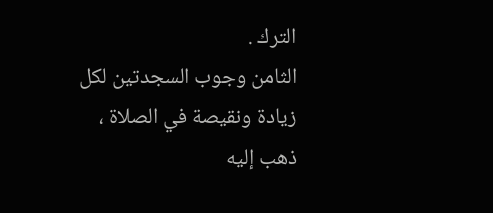الترك .
الثامن وجوب السجدتين لكل زيادة ونقيصة في الصلاة ، ذهب إليه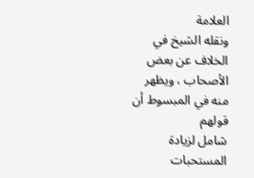العلامة
ونقله الشيخ في الخلاف عن بعض الأصحاب ، ويظهر منه في المبسوط أن قولهم
شامل لزيادة المستحبات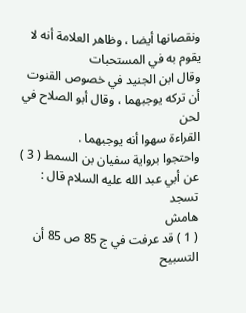ونقصانها أيضا ، وظاهر العلامة أنه لا يقوم به في المستحبات
وقال ابن الجنيد في خصوص القنوت أن تركه يوجبهما ، وقال أبو الصلاح في لحن
القراءة سهوا أنه يوجبهما .
واحتجوا برواية سفيان بن السمط ( 3 ) عن أبي عبد الله عليه السلام قال : تسجد
هامش
( 1 ) قد عرفت في ج 85 ص 85 أن التسبيح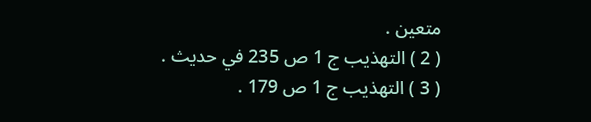متعين .
( 2 ) التهذيب ج 1 ص 235 في حديث .
( 3 ) التهذيب ج 1 ص 179 .